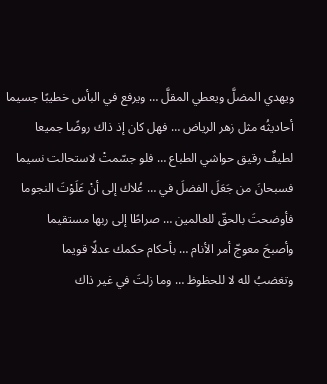ويهدي المضلَّ ويعطي المقلَّ … ويرفع في البأس خطيبًا جسيما
أحاديثُه مثل زهر الرياض … فهل كان إذ ذاك روضًا جميعا
لطيفٌ رقيق حواشي الطباع … فلو جسّمتْ لاستحالت نسيما
فسبحانَ من جَعَلَ الفضلَ في … عُلاك إلى أنْ عَلَوْتَ النجوما
فأوضحتَ بالحقّ للعالمين … صراطًا إلى ربها مستقيما
وأصبحَ معوجّ أمر الأنام … بأحكام حكمك عدلًا قويما
وتغضبُ لله لا للحظوظ … وما زلتَ في غير ذاك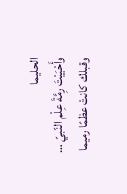الحليما
وأَحْيَيْتَ رِمَّةَ عِلْم النّبيّ … وقبلك كانتْ عظمًا رميما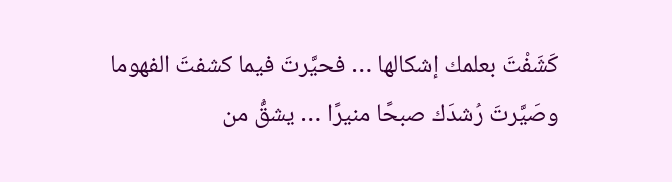كَشَفْتَ بعلمك إشكالها … فحيَّرتَ فيما كشفتَ الفهوما
وصَيَّرتَ رُشدَك صبحًا منيرًا … يشقُّ من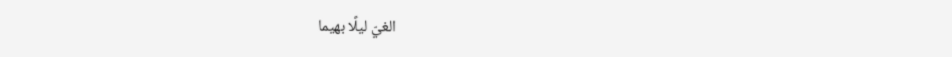الغيّ ليلًا بهيما